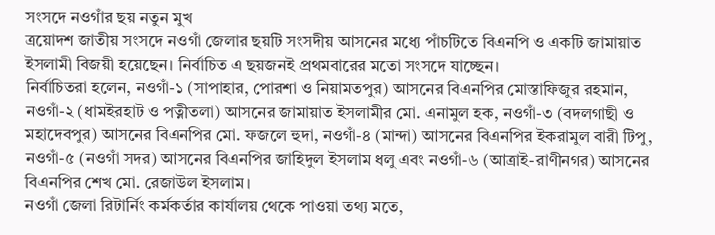সংসদে নওগাঁর ছয় নতুন মুখ
ত্রয়োদশ জাতীয় সংসদে নওগাঁ জেলার ছয়টি সংসদীয় আসনের মধ্যে পাঁচটিতে বিএনপি ও একটি জামায়াত ইসলামী বিজয়ী হয়েছেন। নির্বাচিত এ ছয়জনই প্রথমবারের মতো সংসদে যাচ্ছেন।
নির্বাচিতরা হলেন, নওগাঁ-১ (সাপাহার, পোরশা ও নিয়ামতপুর) আসনের বিএনপির মোস্তাফিজুর রহমান, নওগাঁ-২ (ধামইরহাট ও পত্নীতলা) আসনের জামায়াত ইসলামীর মো. এনামুল হক, নওগাঁ-৩ (বদলগাছী ও মহাদেবপুর) আসনের বিএনপির মো. ফজলে হুদা, নওগাঁ-৪ (মান্দা) আসনের বিএনপির ইকরামুল বারী টিপু, নওগাঁ-৫ (নওগাঁ সদর) আসনের বিএনপির জাহিদুল ইসলাম ধলু এবং নওগাঁ-৬ (আত্রাই-রাণীনগর) আসনের বিএনপির শেখ মো. রেজাউল ইসলাম।
নওগাঁ জেলা রিটার্নিং কর্মকর্তার কার্যালয় থেকে পাওয়া তথ্য মতে,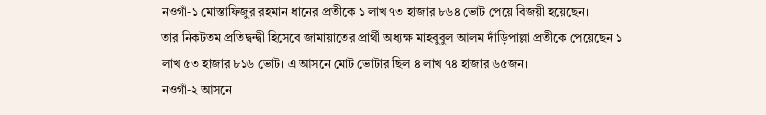নওগাঁ-১ মোস্তাফিজুর রহমান ধানের প্রতীকে ১ লাখ ৭৩ হাজার ৮৬৪ ভোট পেয়ে বিজয়ী হয়েছেন।
তার নিকটতম প্রতিদ্বন্দ্বী হিসেবে জামায়াতের প্রার্থী অধ্যক্ষ মাহবুবুল আলম দাঁড়িপাল্লা প্রতীকে পেয়েছেন ১ লাখ ৫৩ হাজার ৮১৬ ভোট। এ আসনে মোট ভোটার ছিল ৪ লাখ ৭৪ হাজার ৬৫জন।
নওগাঁ-২ আসনে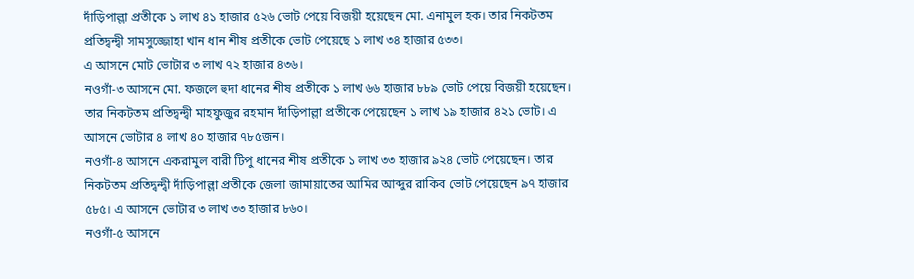দাঁড়িপাল্লা প্রতীকে ১ লাখ ৪১ হাজার ৫২৬ ভোট পেয়ে বিজয়ী হয়েছেন মো. এনামুল হক। তার নিকটতম প্রতিদ্বন্দ্বী সামসুজ্জোহা খান ধান শীষ প্রতীকে ভোট পেয়েছে ১ লাখ ৩৪ হাজার ৫৩৩।
এ আসনে মোট ভোটার ৩ লাখ ৭২ হাজার ৪৩৬।
নওগাঁ-৩ আসনে মো. ফজলে হুদা ধানের শীষ প্রতীকে ১ লাখ ৬৬ হাজার ৮৮৯ ভোট পেয়ে বিজয়ী হয়েছেন। তার নিকটতম প্রতিদ্বন্দ্বী মাহফুজুর রহমান দাঁড়িপাল্লা প্রতীকে পেয়েছেন ১ লাখ ১৯ হাজার ৪২১ ভোট। এ আসনে ভোটার ৪ লাখ ৪০ হাজার ৭৮৫জন।
নওগাঁ-৪ আসনে একরামুল বারী টিপু ধানের শীষ প্রতীকে ১ লাখ ৩৩ হাজার ৯২৪ ভোট পেয়েছেন। তার নিকটতম প্রতিদ্বন্দ্বী দাঁড়িপাল্লা প্রতীকে জেলা জামায়াতের আমির আব্দুর রাকিব ভোট পেয়েছেন ৯৭ হাজার ৫৮৫। এ আসনে ভোটার ৩ লাখ ৩৩ হাজার ৮৬০।
নওগাঁ-৫ আসনে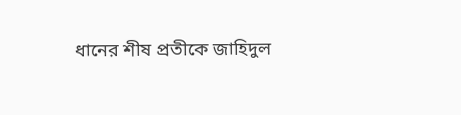ধানের শীষ প্রতীকে জাহিদুল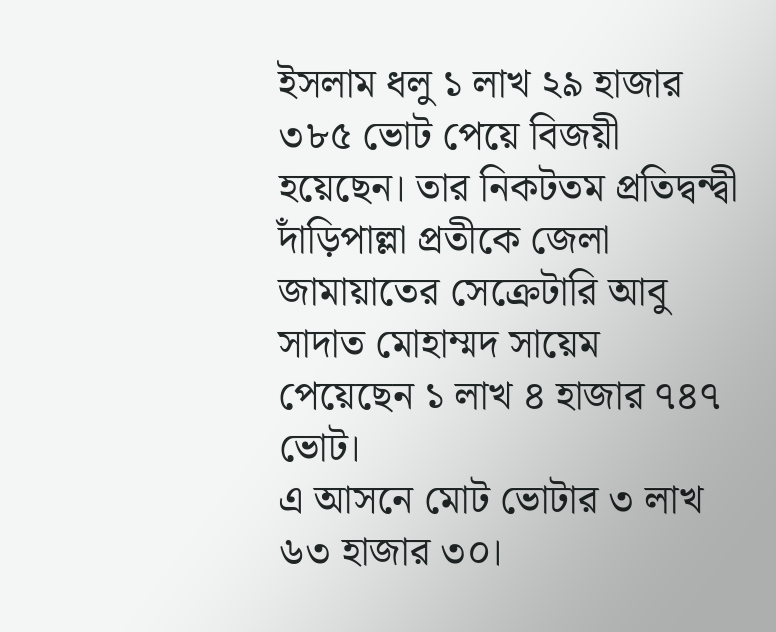ইসলাম ধলু ১ লাখ ২৯ হাজার ৩৮৫ ভোট পেয়ে বিজয়ী হয়েছেন। তার নিকটতম প্রতিদ্বন্দ্বী দাঁড়িপাল্লা প্রতীকে জেলা জামায়াতের সেক্রেটারি আবু সাদাত মোহাম্মদ সায়েম পেয়েছেন ১ লাখ ৪ হাজার ৭৪৭ ভোট।
এ আসনে মোট ভোটার ৩ লাখ ৬৩ হাজার ৩০।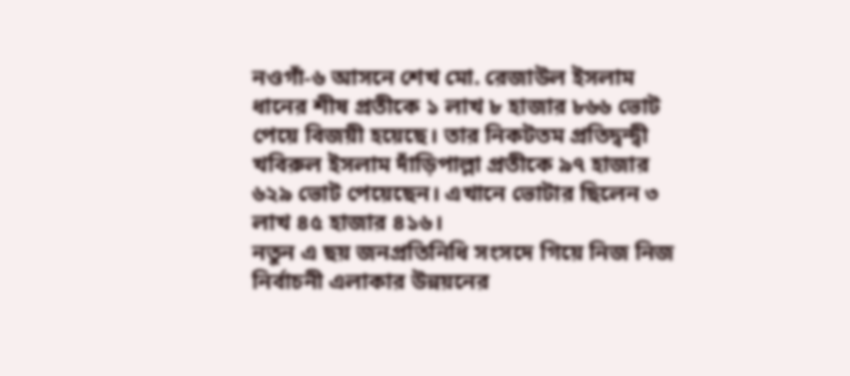নওগাঁ-৬ আসনে শেখ মো. রেজাউল ইসলাম ধানের শীষ প্রতীকে ১ লাখ ৮ হাজার ৮৬৬ ভোট পেয়ে বিজয়ী হয়েছে। তার নিকটতম প্রতিদ্বন্দ্বী খবিরুল ইসলাম দাঁড়িপাল্লা প্রতীকে ৯৭ হাজার ৬২৯ ভোট পেয়েছেন। এখানে ভোটার ছিলেন ৩ লাখ ৪৫ হাজার ৪১৬।
নতুন এ ছয় জনপ্রতিনিধি সংসদে গিয়ে নিজ নিজ নির্বাচনী এলাকার উন্নয়নের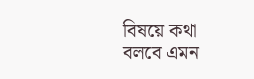বিষয়ে কথা বলবে এমন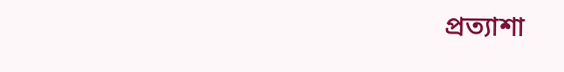প্রত্যাশা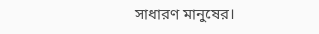সাধারণ মানুষের।